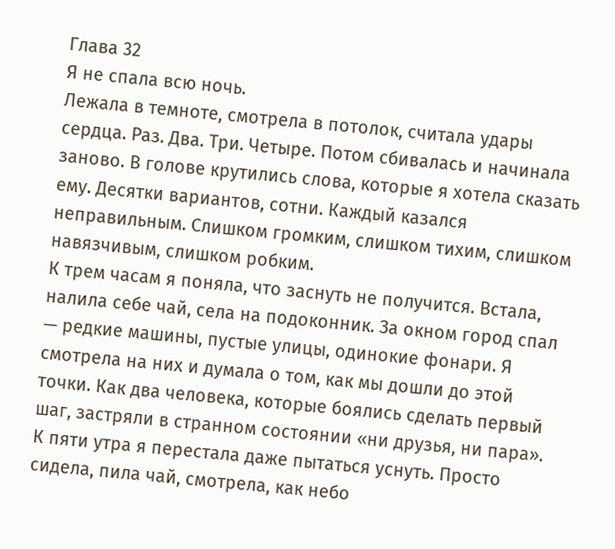Глава 32
Я не спала всю ночь.
Лежала в темноте, смотрела в потолок, считала удары сердца. Раз. Два. Три. Четыре. Потом сбивалась и начинала заново. В голове крутились слова, которые я хотела сказать ему. Десятки вариантов, сотни. Каждый казался неправильным. Слишком громким, слишком тихим, слишком навязчивым, слишком робким.
К трем часам я поняла, что заснуть не получится. Встала, налила себе чай, села на подоконник. За окном город спал — редкие машины, пустые улицы, одинокие фонари. Я смотрела на них и думала о том, как мы дошли до этой точки. Как два человека, которые боялись сделать первый шаг, застряли в странном состоянии «ни друзья, ни пара».
К пяти утра я перестала даже пытаться уснуть. Просто сидела, пила чай, смотрела, как небо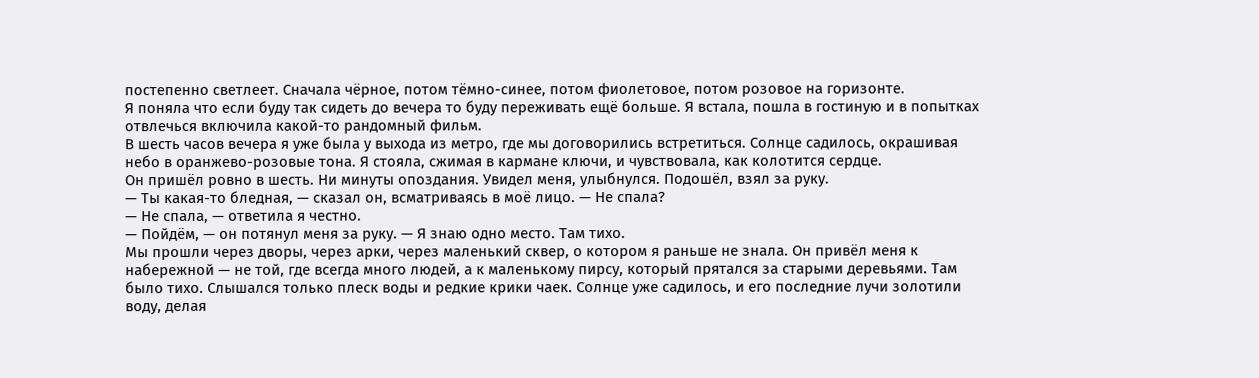постепенно светлеет. Сначала чёрное, потом тёмно-синее, потом фиолетовое, потом розовое на горизонте.
Я поняла что если буду так сидеть до вечера то буду переживать ещё больше. Я встала, пошла в гостиную и в попытках отвлечься включила какой-то рандомный фильм.
В шесть часов вечера я уже была у выхода из метро, где мы договорились встретиться. Солнце садилось, окрашивая небо в оранжево-розовые тона. Я стояла, сжимая в кармане ключи, и чувствовала, как колотится сердце.
Он пришёл ровно в шесть. Ни минуты опоздания. Увидел меня, улыбнулся. Подошёл, взял за руку.
— Ты какая-то бледная, — сказал он, всматриваясь в моё лицо. — Не спала?
— Не спала, — ответила я честно.
— Пойдём, — он потянул меня за руку. — Я знаю одно место. Там тихо.
Мы прошли через дворы, через арки, через маленький сквер, о котором я раньше не знала. Он привёл меня к набережной — не той, где всегда много людей, а к маленькому пирсу, который прятался за старыми деревьями. Там было тихо. Слышался только плеск воды и редкие крики чаек. Солнце уже садилось, и его последние лучи золотили воду, делая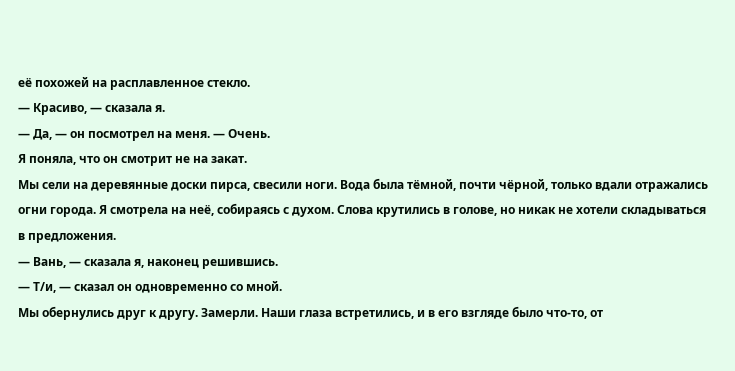её похожей на расплавленное стекло.
— Красиво, — сказала я.
— Да, — он посмотрел на меня. — Очень.
Я поняла, что он смотрит не на закат.
Мы сели на деревянные доски пирса, свесили ноги. Вода была тёмной, почти чёрной, только вдали отражались огни города. Я смотрела на неё, собираясь с духом. Слова крутились в голове, но никак не хотели складываться в предложения.
— Вань, — сказала я, наконец решившись.
— Т/и, — сказал он одновременно со мной.
Мы обернулись друг к другу. Замерли. Наши глаза встретились, и в его взгляде было что-то, от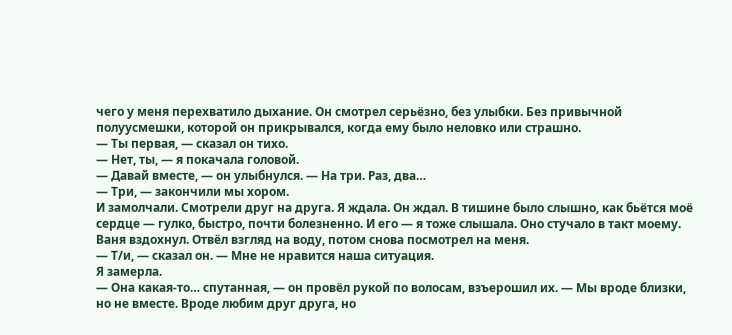чего у меня перехватило дыхание. Он смотрел серьёзно, без улыбки. Без привычной полуусмешки, которой он прикрывался, когда ему было неловко или страшно.
— Ты первая, — сказал он тихо.
— Нет, ты, — я покачала головой.
— Давай вместе, — он улыбнулся. — На три. Раз, два…
— Три, — закончили мы хором.
И замолчали. Смотрели друг на друга. Я ждала. Он ждал. В тишине было слышно, как бьётся моё сердце — гулко, быстро, почти болезненно. И его — я тоже слышала. Оно стучало в такт моему.
Ваня вздохнул. Отвёл взгляд на воду, потом снова посмотрел на меня.
— Т/и, — сказал он. — Мне не нравится наша ситуация.
Я замерла.
— Она какая-то… спутанная, — он провёл рукой по волосам, взъерошил их. — Мы вроде близки, но не вместе. Вроде любим друг друга, но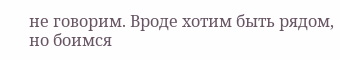не говорим. Вроде хотим быть рядом, но боимся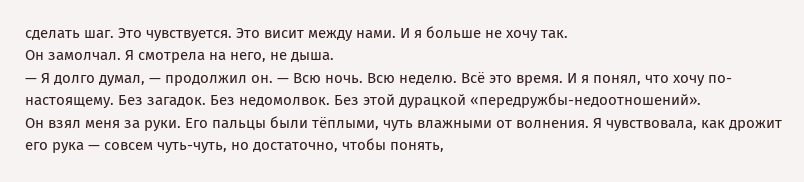сделать шаг. Это чувствуется. Это висит между нами. И я больше не хочу так.
Он замолчал. Я смотрела на него, не дыша.
— Я долго думал, — продолжил он. — Всю ночь. Всю неделю. Всё это время. И я понял, что хочу по-настоящему. Без загадок. Без недомолвок. Без этой дурацкой «передружбы-недоотношений».
Он взял меня за руки. Его пальцы были тёплыми, чуть влажными от волнения. Я чувствовала, как дрожит его рука — совсем чуть-чуть, но достаточно, чтобы понять,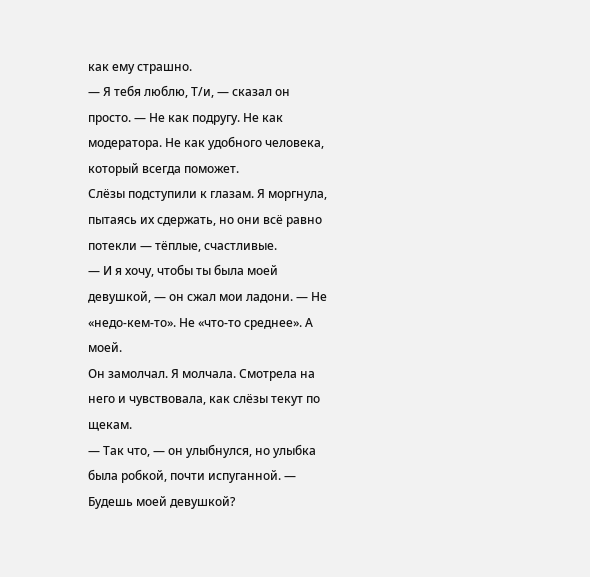как ему страшно.
— Я тебя люблю, Т/и, — сказал он просто. — Не как подругу. Не как модератора. Не как удобного человека, который всегда поможет.
Слёзы подступили к глазам. Я моргнула, пытаясь их сдержать, но они всё равно потекли — тёплые, счастливые.
— И я хочу, чтобы ты была моей девушкой, — он сжал мои ладони. — Не «недо-кем-то». Не «что-то среднее». А моей.
Он замолчал. Я молчала. Смотрела на него и чувствовала, как слёзы текут по щекам.
— Так что, — он улыбнулся, но улыбка была робкой, почти испуганной. — Будешь моей девушкой?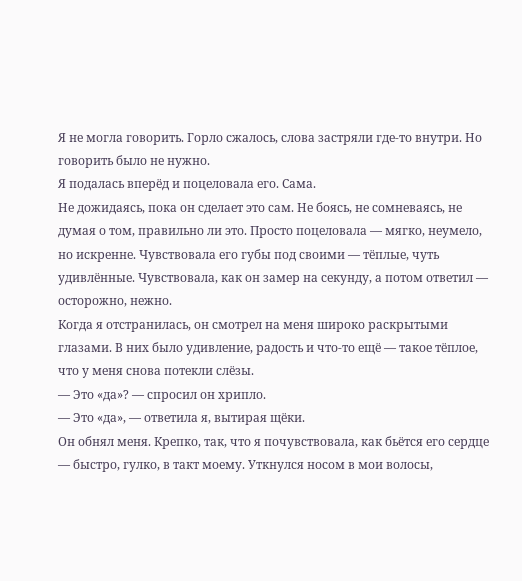Я не могла говорить. Горло сжалось, слова застряли где-то внутри. Но говорить было не нужно.
Я подалась вперёд и поцеловала его. Сама.
Не дожидаясь, пока он сделает это сам. Не боясь, не сомневаясь, не думая о том, правильно ли это. Просто поцеловала — мягко, неумело, но искренне. Чувствовала его губы под своими — тёплые, чуть удивлённые. Чувствовала, как он замер на секунду, а потом ответил — осторожно, нежно.
Когда я отстранилась, он смотрел на меня широко раскрытыми глазами. В них было удивление, радость и что-то ещё — такое тёплое, что у меня снова потекли слёзы.
— Это «да»? — спросил он хрипло.
— Это «да», — ответила я, вытирая щёки.
Он обнял меня. Крепко, так, что я почувствовала, как бьётся его сердце — быстро, гулко, в такт моему. Уткнулся носом в мои волосы,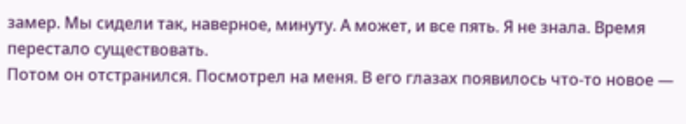замер. Мы сидели так, наверное, минуту. А может, и все пять. Я не знала. Время перестало существовать.
Потом он отстранился. Посмотрел на меня. В его глазах появилось что-то новое —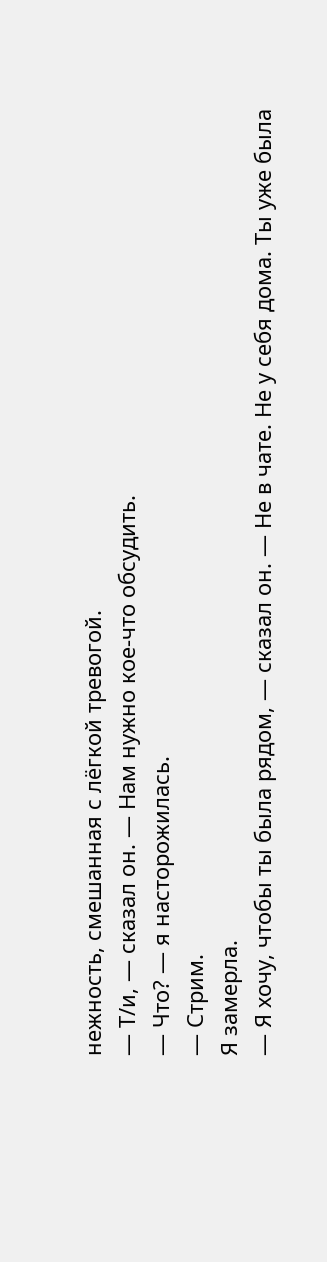нежность, смешанная с лёгкой тревогой.
— Т/и, — сказал он. — Нам нужно кое-что обсудить.
— Что? — я насторожилась.
— Стрим.
Я замерла.
— Я хочу, чтобы ты была рядом, — сказал он. — Не в чате. Не у себя дома. Ты уже была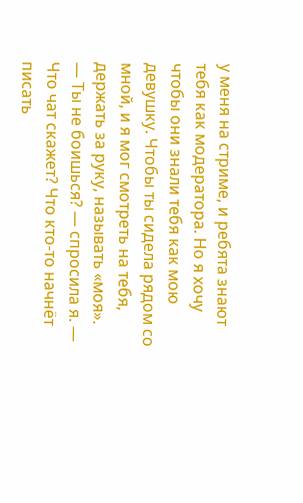у меня на стриме, и ребята знают тебя как модератора. Но я хочу чтобы они знали тебя как мою девушку. Чтобы ты сидела рядом со мной, и я мог смотреть на тебя, держать за руку, называть «моя».
— Ты не боишься? — спросила я. — Что чат скажет? Что кто-то начнёт писать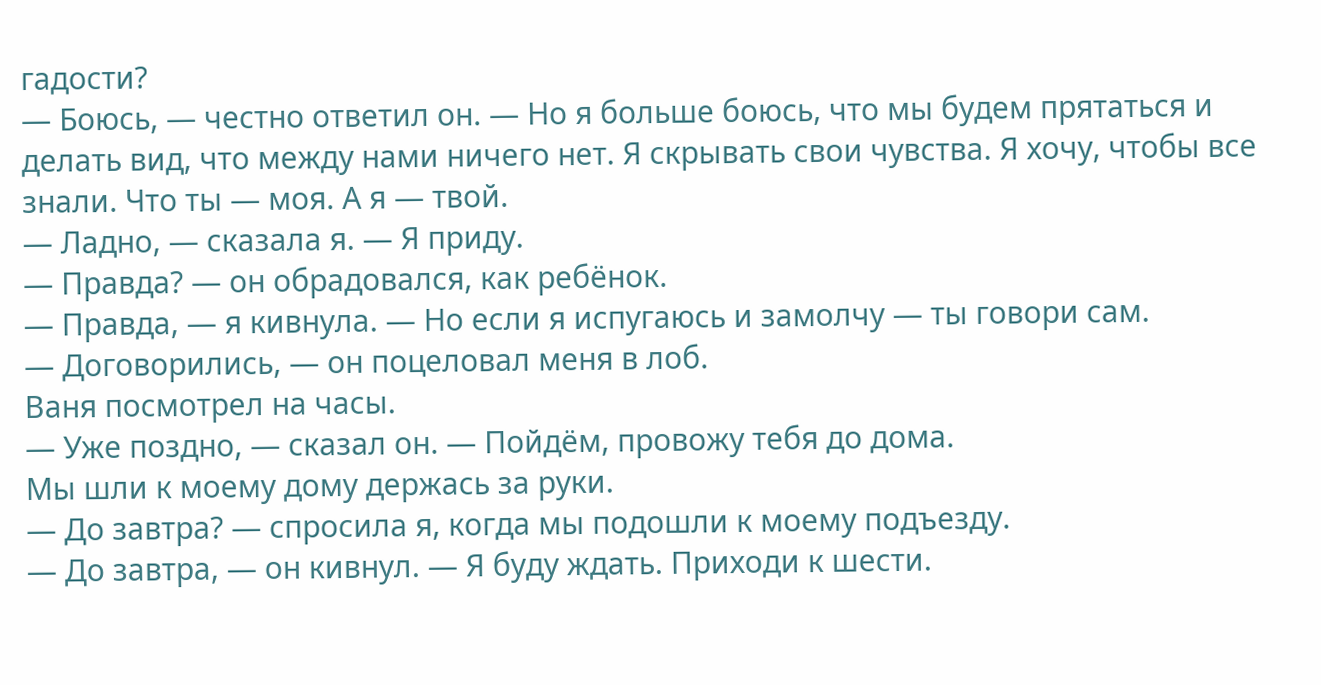гадости?
— Боюсь, — честно ответил он. — Но я больше боюсь, что мы будем прятаться и делать вид, что между нами ничего нет. Я скрывать свои чувства. Я хочу, чтобы все знали. Что ты — моя. А я — твой.
— Ладно, — сказала я. — Я приду.
— Правда? — он обрадовался, как ребёнок.
— Правда, — я кивнула. — Но если я испугаюсь и замолчу — ты говори сам.
— Договорились, — он поцеловал меня в лоб.
Ваня посмотрел на часы.
— Уже поздно, — сказал он. — Пойдём, провожу тебя до дома.
Мы шли к моему дому держась за руки.
— До завтра? — спросила я, когда мы подошли к моему подъезду.
— До завтра, — он кивнул. — Я буду ждать. Приходи к шести.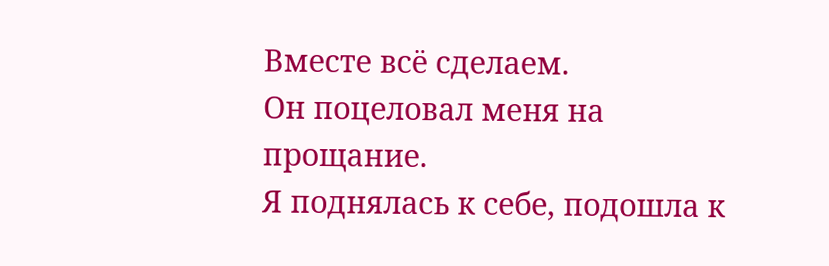Вместе всё сделаем.
Он поцеловал меня на прощание.
Я поднялась к себе, подошла к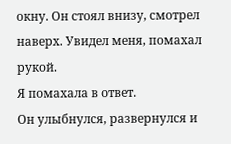окну. Он стоял внизу, смотрел наверх. Увидел меня, помахал рукой.
Я помахала в ответ.
Он улыбнулся, развернулся и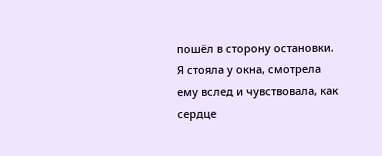пошёл в сторону остановки.
Я стояла у окна, смотрела ему вслед и чувствовала, как сердце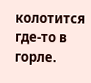колотится где-то в горле.